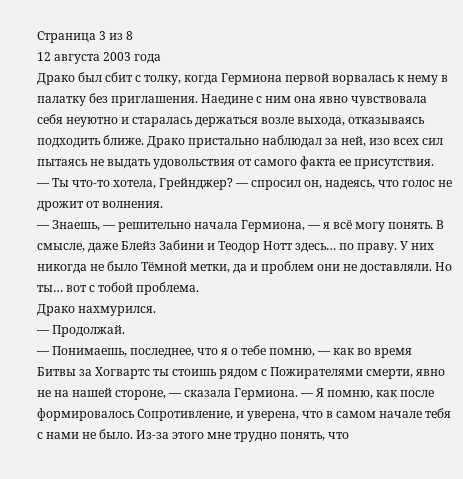Страница 3 из 8
12 августа 2003 года
Драко был сбит с толку, когда Гермиона первой ворвалась к нему в палатку без приглашения. Наедине с ним она явно чувствовала себя неуютно и старалась держаться возле выхода, отказываясь подходить ближе. Драко пристально наблюдал за ней, изо всех сил пытаясь не выдать удовольствия от самого факта ее присутствия.
— Ты что-то хотела, Грейнджер? — спросил он, надеясь, что голос не дрожит от волнения.
— Знаешь, — решительно начала Гермиона, — я всё могу понять. В смысле, даже Блейз Забини и Теодор Нотт здесь… по праву. У них никогда не было Тёмной метки, да и проблем они не доставляли. Но ты… вот с тобой проблема.
Драко нахмурился.
— Продолжай.
— Понимаешь, последнее, что я о тебе помню, — как во время Битвы за Хогвартс ты стоишь рядом с Пожирателями смерти, явно не на нашей стороне, — сказала Гермиона. — Я помню, как после формировалось Сопротивление, и уверена, что в самом начале тебя с нами не было. Из-за этого мне трудно понять, что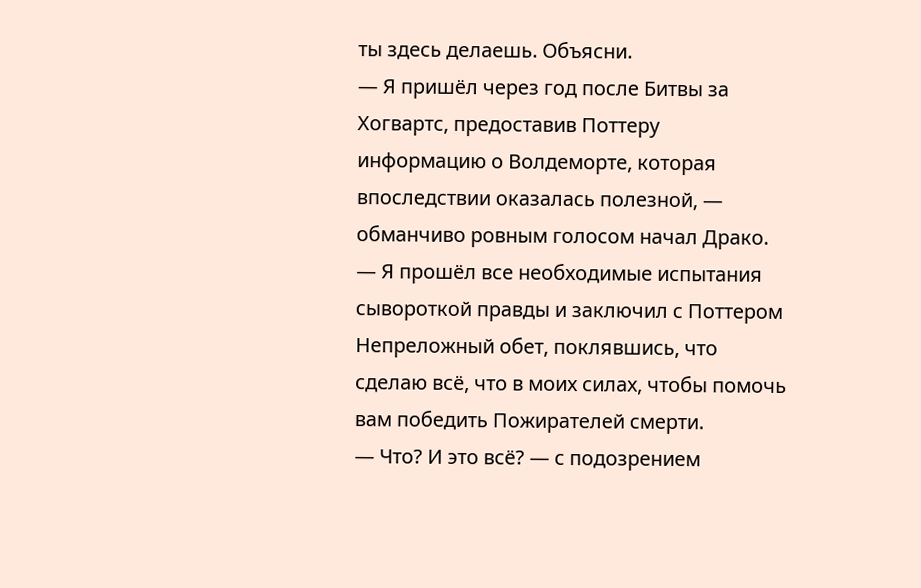ты здесь делаешь. Объясни.
— Я пришёл через год после Битвы за Хогвартс, предоставив Поттеру информацию о Волдеморте, которая впоследствии оказалась полезной, — обманчиво ровным голосом начал Драко. — Я прошёл все необходимые испытания сывороткой правды и заключил с Поттером Непреложный обет, поклявшись, что сделаю всё, что в моих силах, чтобы помочь вам победить Пожирателей смерти.
— Что? И это всё? — с подозрением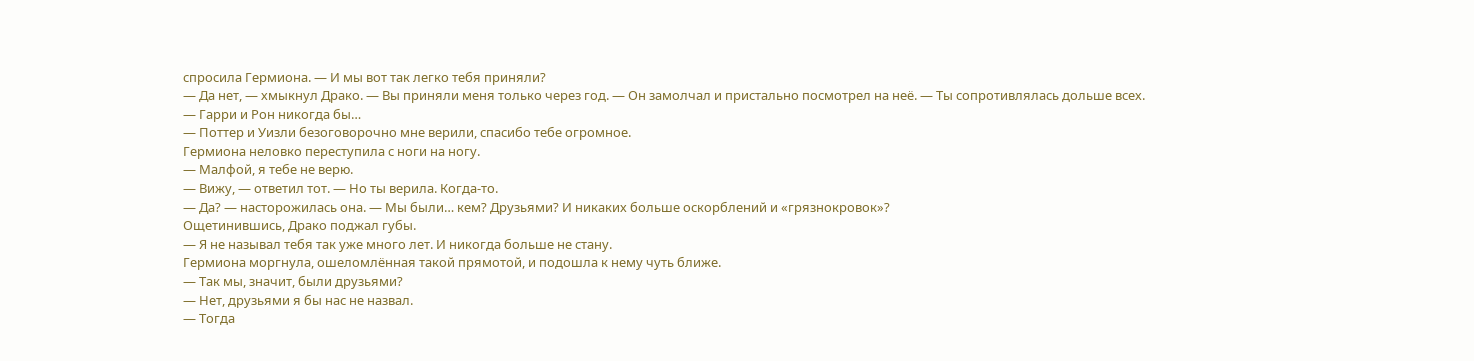спросила Гермиона. — И мы вот так легко тебя приняли?
— Да нет, — хмыкнул Драко. — Вы приняли меня только через год. — Он замолчал и пристально посмотрел на неё. — Ты сопротивлялась дольше всех.
— Гарри и Рон никогда бы…
— Поттер и Уизли безоговорочно мне верили, спасибо тебе огромное.
Гермиона неловко переступила с ноги на ногу.
— Малфой, я тебе не верю.
— Вижу, — ответил тот. — Но ты верила. Когда-то.
— Да? — насторожилась она. — Мы были… кем? Друзьями? И никаких больше оскорблений и «грязнокровок»?
Ощетинившись, Драко поджал губы.
— Я не называл тебя так уже много лет. И никогда больше не стану.
Гермиона моргнула, ошеломлённая такой прямотой, и подошла к нему чуть ближе.
— Так мы, значит, были друзьями?
— Нет, друзьями я бы нас не назвал.
— Тогда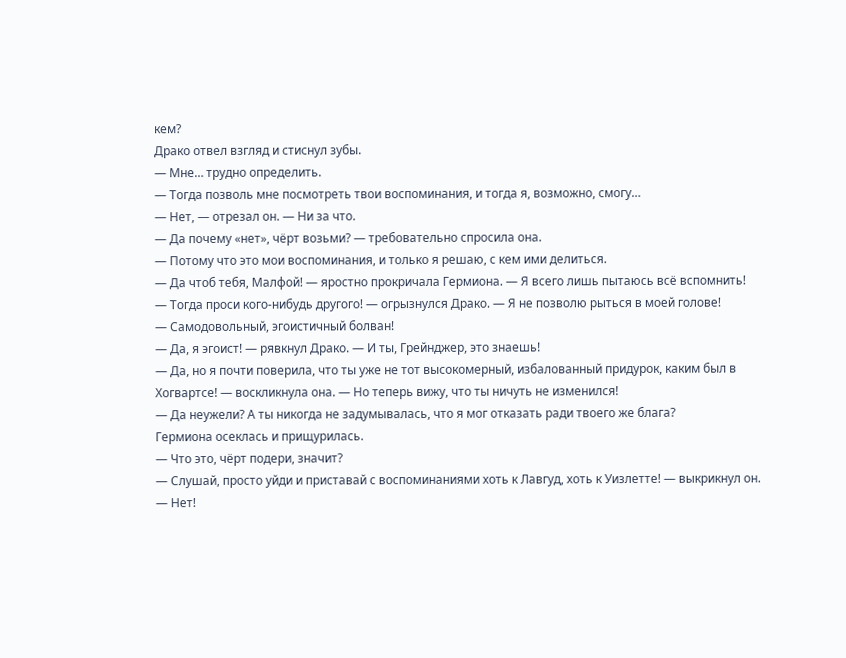кем?
Драко отвел взгляд и стиснул зубы.
— Мне… трудно определить.
— Тогда позволь мне посмотреть твои воспоминания, и тогда я, возможно, смогу…
— Нет, — отрезал он. — Ни за что.
— Да почему «нет», чёрт возьми? — требовательно спросила она.
— Потому что это мои воспоминания, и только я решаю, с кем ими делиться.
— Да чтоб тебя, Малфой! — яростно прокричала Гермиона. — Я всего лишь пытаюсь всё вспомнить!
— Тогда проси кого-нибудь другого! — огрызнулся Драко. — Я не позволю рыться в моей голове!
— Самодовольный, эгоистичный болван!
— Да, я эгоист! — рявкнул Драко. — И ты, Грейнджер, это знаешь!
— Да, но я почти поверила, что ты уже не тот высокомерный, избалованный придурок, каким был в Хогвартсе! — воскликнула она. — Но теперь вижу, что ты ничуть не изменился!
— Да неужели? А ты никогда не задумывалась, что я мог отказать ради твоего же блага?
Гермиона осеклась и прищурилась.
— Что это, чёрт подери, значит?
— Слушай, просто уйди и приставай с воспоминаниями хоть к Лавгуд, хоть к Уизлетте! — выкрикнул он.
— Нет!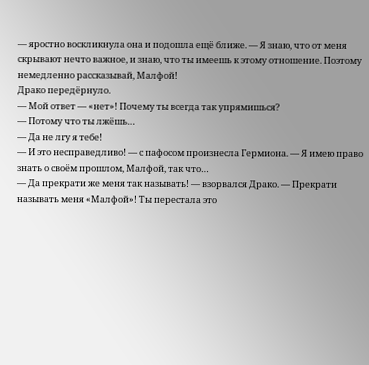— яростно воскликнула она и подошла ещё ближе. — Я знаю, что от меня скрывают нечто важное, и знаю, что ты имеешь к этому отношение. Поэтому немедленно рассказывай, Малфой!
Драко передёрнуло.
— Мой ответ — «нет»! Почему ты всегда так упрямишься?
— Потому что ты лжёшь…
— Да не лгу я тебе!
— И это несправедливо! — с пафосом произнесла Гермиона. — Я имею право знать о своём прошлом, Малфой, так что…
— Да прекрати же меня так называть! — взорвался Драко. — Прекрати называть меня «Малфой»! Ты перестала это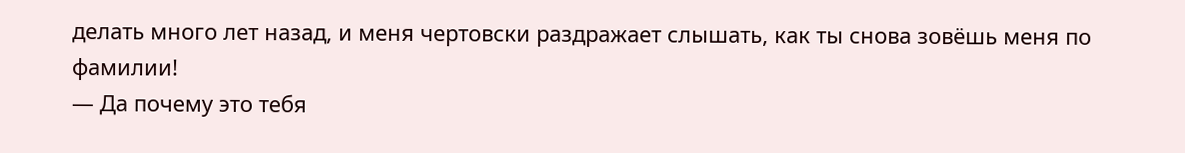делать много лет назад, и меня чертовски раздражает слышать, как ты снова зовёшь меня по фамилии!
— Да почему это тебя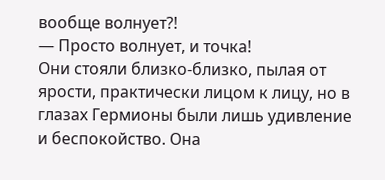вообще волнует?!
— Просто волнует, и точка!
Они стояли близко-близко, пылая от ярости, практически лицом к лицу, но в глазах Гермионы были лишь удивление и беспокойство. Она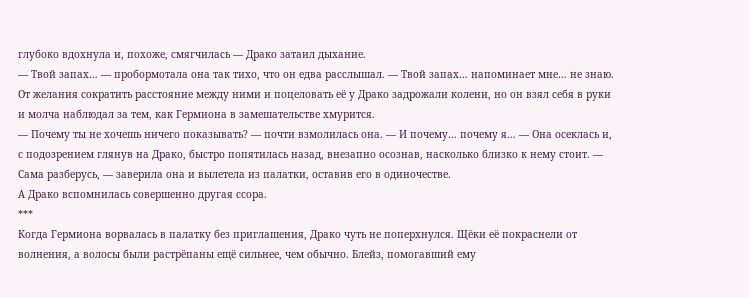глубоко вдохнула и, похоже, смягчилась — Драко затаил дыхание.
— Твой запах… — пробормотала она так тихо, что он едва расслышал. — Твой запах… напоминает мне… не знаю.
От желания сократить расстояние между ними и поцеловать её у Драко задрожали колени, но он взял себя в руки и молча наблюдал за тем, как Гермиона в замешательстве хмурится.
— Почему ты не хочешь ничего показывать? — почти взмолилась она. — И почему… почему я… — Она осеклась и, с подозрением глянув на Драко, быстро попятилась назад, внезапно осознав, насколько близко к нему стоит. — Сама разберусь, — заверила она и вылетела из палатки, оставив его в одиночестве.
А Драко вспомнилась совершенно другая ссора.
***
Когда Гермиона ворвалась в палатку без приглашения, Драко чуть не поперхнулся. Щёки её покраснели от волнения, а волосы были растрёпаны ещё сильнее, чем обычно. Блейз, помогавший ему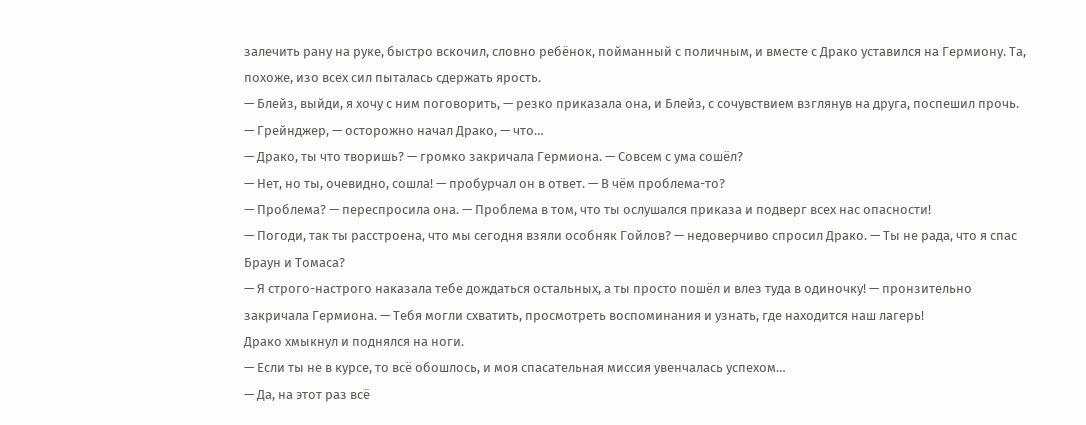залечить рану на руке, быстро вскочил, словно ребёнок, пойманный с поличным, и вместе с Драко уставился на Гермиону. Та, похоже, изо всех сил пыталась сдержать ярость.
— Блейз, выйди, я хочу с ним поговорить, — резко приказала она, и Блейз, с сочувствием взглянув на друга, поспешил прочь.
— Грейнджер, — осторожно начал Драко, — что…
— Драко, ты что творишь? — громко закричала Гермиона. — Совсем с ума сошёл?
— Нет, но ты, очевидно, сошла! — пробурчал он в ответ. — В чём проблема-то?
— Проблема? — переспросила она. — Проблема в том, что ты ослушался приказа и подверг всех нас опасности!
— Погоди, так ты расстроена, что мы сегодня взяли особняк Гойлов? — недоверчиво спросил Драко. — Ты не рада, что я спас Браун и Томаса?
— Я строго-настрого наказала тебе дождаться остальных, а ты просто пошёл и влез туда в одиночку! — пронзительно закричала Гермиона. — Тебя могли схватить, просмотреть воспоминания и узнать, где находится наш лагерь!
Драко хмыкнул и поднялся на ноги.
— Если ты не в курсе, то всё обошлось, и моя спасательная миссия увенчалась успехом…
— Да, на этот раз всё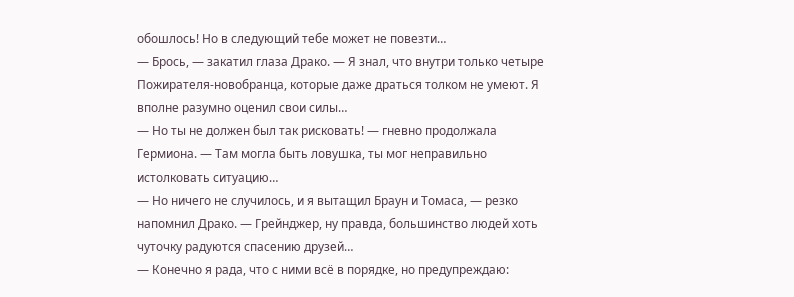обошлось! Но в следующий тебе может не повезти…
— Брось, — закатил глаза Драко. — Я знал, что внутри только четыре Пожирателя-новобранца, которые даже драться толком не умеют. Я вполне разумно оценил свои силы…
— Но ты не должен был так рисковать! — гневно продолжала Гермиона. — Там могла быть ловушка, ты мог неправильно истолковать ситуацию…
— Но ничего не случилось, и я вытащил Браун и Томаса, — резко напомнил Драко. — Грейнджер, ну правда, большинство людей хоть чуточку радуются спасению друзей…
— Конечно я рада, что с ними всё в порядке, но предупреждаю: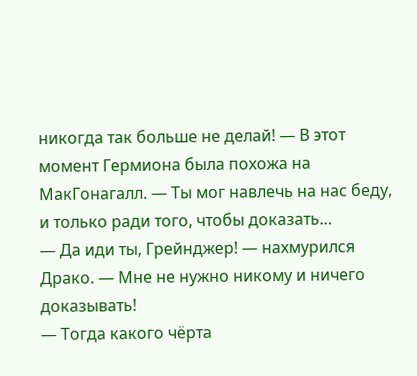никогда так больше не делай! — В этот момент Гермиона была похожа на МакГонагалл. — Ты мог навлечь на нас беду, и только ради того, чтобы доказать…
— Да иди ты, Грейнджер! — нахмурился Драко. — Мне не нужно никому и ничего доказывать!
— Тогда какого чёрта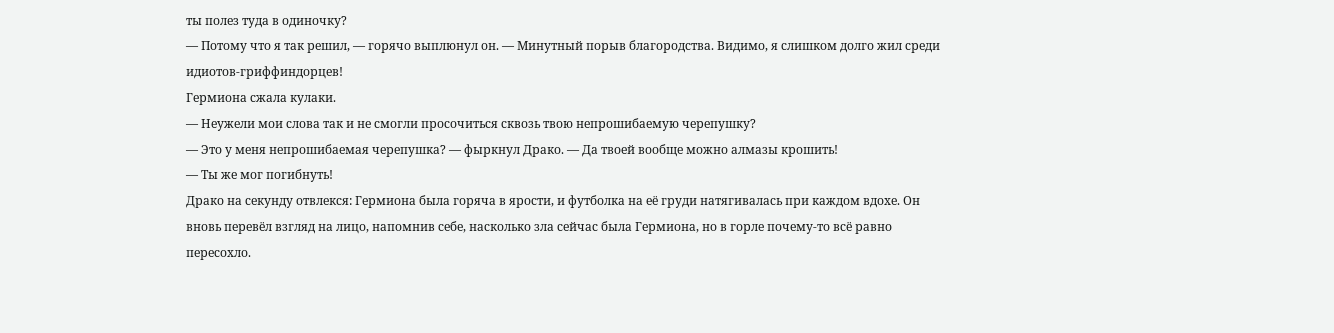ты полез туда в одиночку?
— Потому что я так решил, — горячо выплюнул он. — Минутный порыв благородства. Видимо, я слишком долго жил среди идиотов-гриффиндорцев!
Гермиона сжала кулаки.
— Неужели мои слова так и не смогли просочиться сквозь твою непрошибаемую черепушку?
— Это у меня непрошибаемая черепушка? — фыркнул Драко. — Да твоей вообще можно алмазы крошить!
— Ты же мог погибнуть!
Драко на секунду отвлекся: Гермиона была горяча в ярости, и футболка на её груди натягивалась при каждом вдохе. Он вновь перевёл взгляд на лицо, напомнив себе, насколько зла сейчас была Гермиона, но в горле почему-то всё равно пересохло.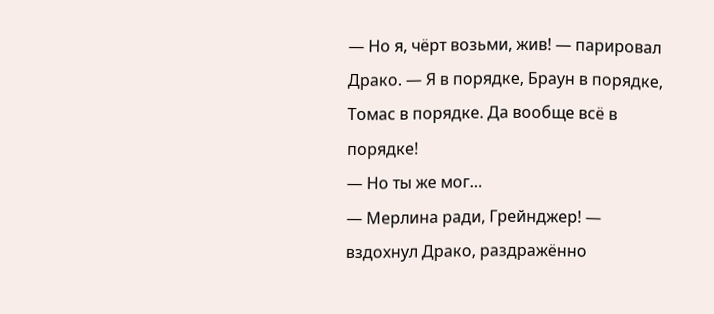— Но я, чёрт возьми, жив! — парировал Драко. — Я в порядке, Браун в порядке, Томас в порядке. Да вообще всё в порядке!
— Но ты же мог…
— Мерлина ради, Грейнджер! — вздохнул Драко, раздражённо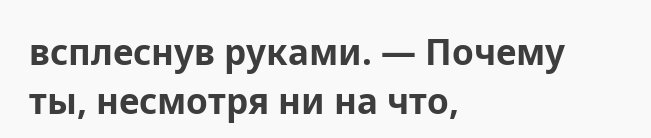всплеснув руками. — Почему ты, несмотря ни на что,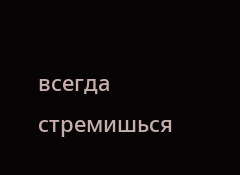всегда стремишься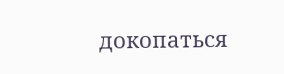докопаться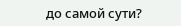до самой сути?